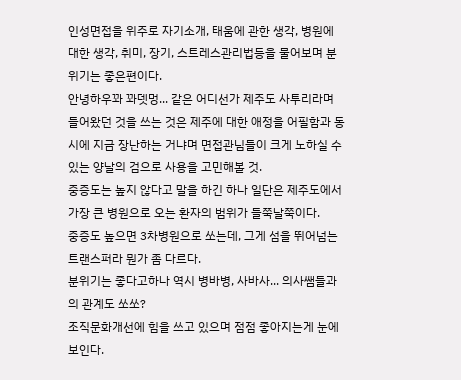인성면접을 위주로 자기소개, 태움에 관한 생각, 병원에 대한 생각, 취미, 장기, 스트레스관리법등을 물어보며 분위기는 좋은편이다.
안녕하우꽈 꽈뎃멍... 같은 어디선가 제주도 사투리라며 들어왔던 것을 쓰는 것은 제주에 대한 애정을 어필함과 동시에 지금 장난하는 거냐며 면접관님들이 크게 노하실 수 있는 양날의 검으로 사용을 고민해볼 것.
중증도는 높지 않다고 말을 하긴 하나 일단은 제주도에서 가장 큰 병원으로 오는 환자의 범위가 들쭉날쭉이다.
중증도 높으면 3차병원으로 쏘는데, 그게 섬을 뛰어넘는 트랜스퍼라 뭔가 좀 다르다.
분위기는 좋다고하나 역시 병바병, 사바사... 의사쌤들과의 관계도 쏘쏘?
조직문화개선에 힘을 쓰고 있으며 점점 좋아지는게 눈에 보인다.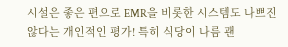시설은 좋은 편으로 EMR을 비롯한 시스템도 나쁘진 않다는 개인적인 평가! 특히 식당이 나름 괜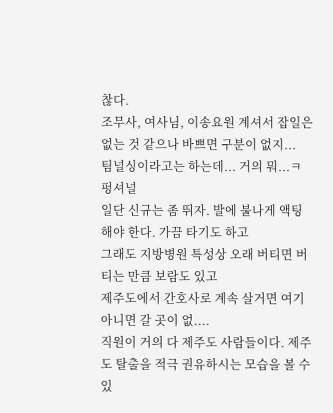찮다.
조무사, 여사님, 이송요원 계셔서 잡일은 없는 것 같으나 바쁘면 구분이 없지...
팀널싱이라고는 하는데... 거의 뭐...ㅋ 펑셔널
일단 신규는 좀 뛰자. 발에 불나게 액팅해야 한다. 가끔 타기도 하고
그래도 지방병원 특성상 오래 버티면 버티는 만큼 보람도 있고
제주도에서 간호사로 계속 살거면 여기 아니면 갈 곳이 없....
직원이 거의 다 제주도 사람들이다. 제주도 탈출을 적극 권유하시는 모습을 볼 수 있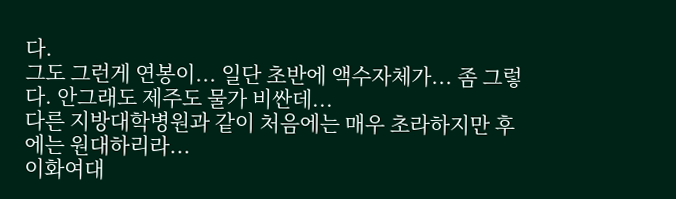다.
그도 그런게 연봉이... 일단 초반에 액수자체가... 좀 그렇다. 안그래도 제주도 물가 비싼데...
다른 지방대학병원과 같이 처음에는 매우 초라하지만 후에는 원대하리라...
이화여대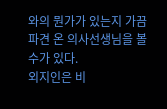와의 뭔가가 있는지 가끔 파견 온 의사선생님을 볼 수가 있다.
외지인은 비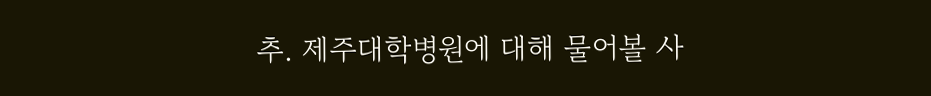추. 제주대학병원에 대해 물어볼 사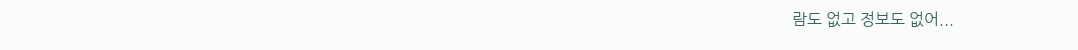람도 없고 정보도 없어...